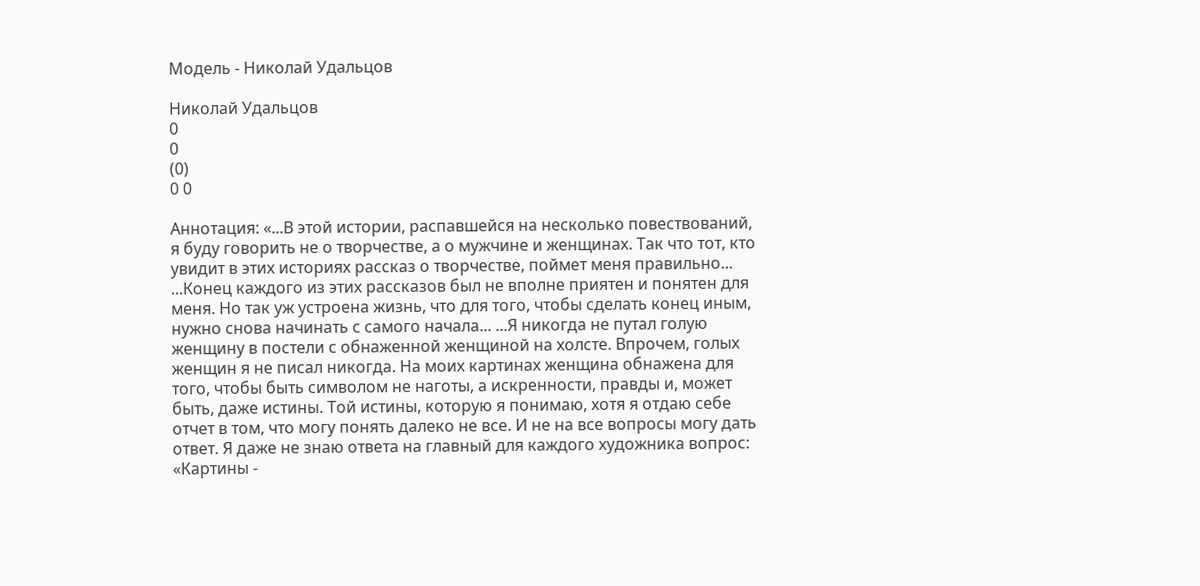Модель - Николай Удальцов

Николай Удальцов
0
0
(0)
0 0

Аннотация: «...В этой истории, распавшейся на несколько повествований, я буду говорить не о творчестве, а о мужчине и женщинах. Так что тот, кто увидит в этих историях рассказ о творчестве, поймет меня правильно... ...Конец каждого из этих рассказов был не вполне приятен и понятен для меня. Но так уж устроена жизнь, что для того, чтобы сделать конец иным, нужно снова начинать с самого начала... ...Я никогда не путал голую женщину в постели с обнаженной женщиной на холсте. Впрочем, голых женщин я не писал никогда. На моих картинах женщина обнажена для того, чтобы быть символом не наготы, а искренности, правды и, может быть, даже истины. Той истины, которую я понимаю, хотя я отдаю себе отчет в том, что могу понять далеко не все. И не на все вопросы могу дать ответ. Я даже не знаю ответа на главный для каждого художника вопрос: «Картины -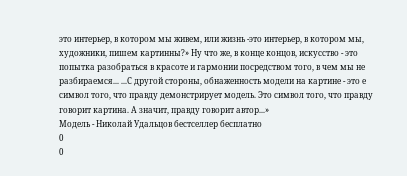это интерьер, в котором мы живем, или жизнь -это интерьер, в котором мы, художники, пишем картинны?» Ну что же, в конце концов, искусство - это попытка разобраться в красоте и гармонии посредством того, в чем мы не разбираемся... ...С другой стороны, обнаженность модели на картине - это е символ того, что правду демонстрирует модель. Это символ того, что правду говорит картина. А значит, правду говорит автор...»
Модель - Николай Удальцов бестселлер бесплатно
0
0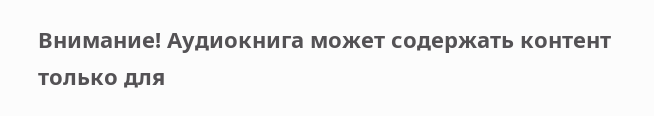Внимание! Аудиокнига может содержать контент только для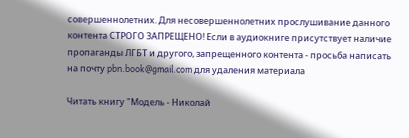совершеннолетних. Для несовершеннолетних прослушивание данного контента СТРОГО ЗАПРЕЩЕНО! Если в аудиокниге присутствует наличие пропаганды ЛГБТ и другого, запрещенного контента - просьба написать на почту pbn.book@gmail.com для удаления материала

Читать книгу "Модель - Николай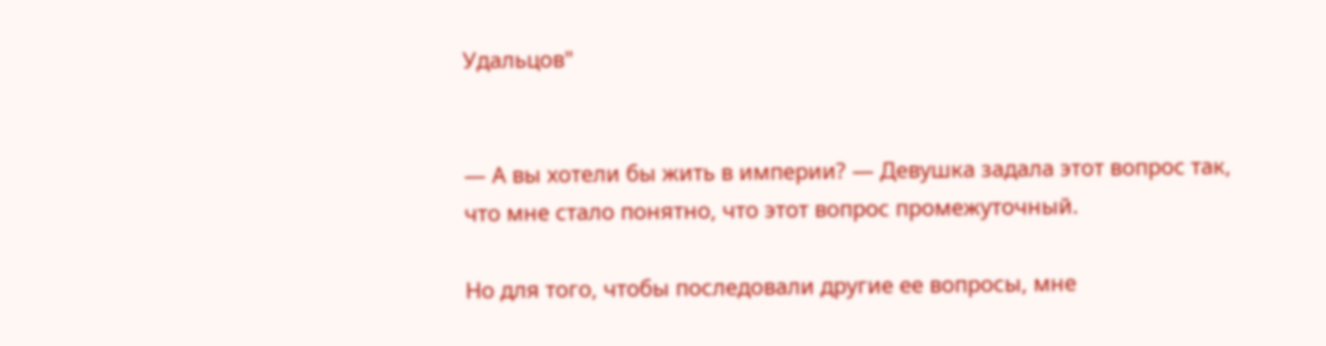Удальцов"


— А вы хотели бы жить в империи? — Девушка задала этот вопрос так, что мне стало понятно, что этот вопрос промежуточный.

Но для того, чтобы последовали другие ее вопросы, мне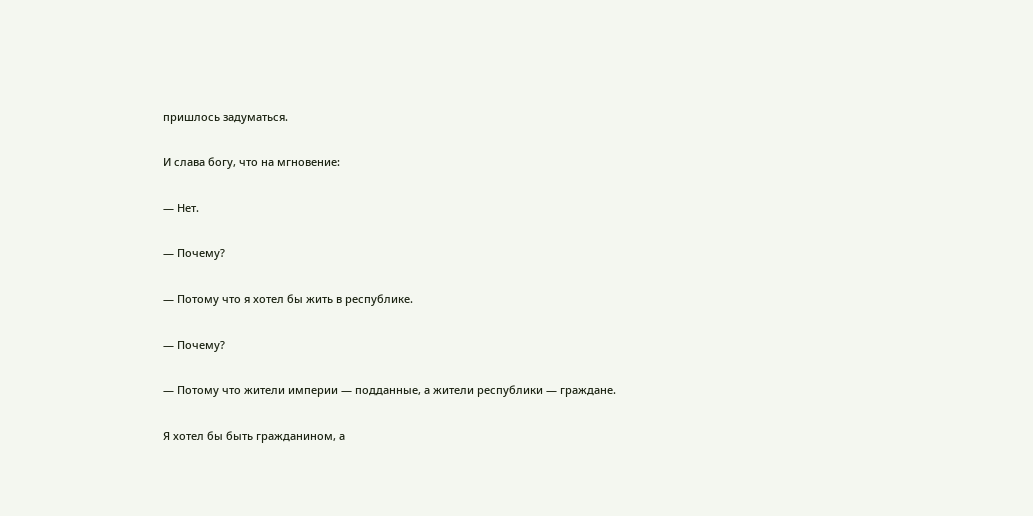пришлось задуматься.

И слава богу, что на мгновение:

— Нет.

— Почему?

— Потому что я хотел бы жить в республике.

— Почему?

— Потому что жители империи — подданные, а жители республики — граждане.

Я хотел бы быть гражданином, а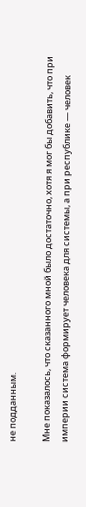не подданным.

Мне показалось, что сказанного мной было достаточно, хотя я мог бы добавить, что при империи система формирует человека для системы, а при республике — человек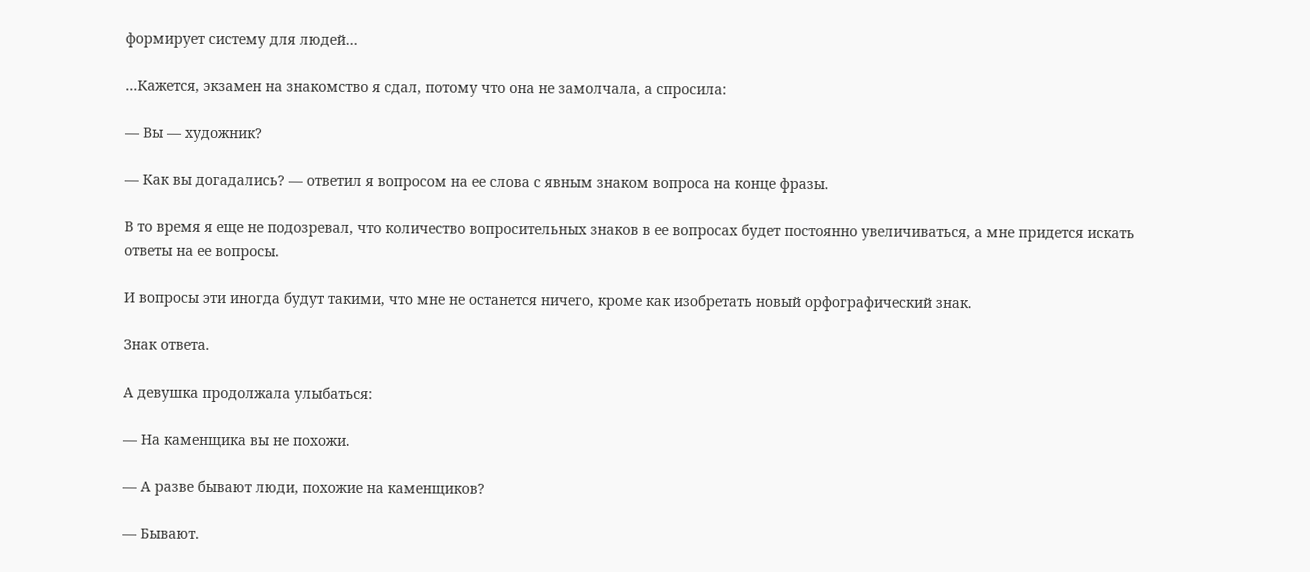формирует систему для людей…

…Кажется, экзамен на знакомство я сдал, потому что она не замолчала, а спросила:

— Вы — художник?

— Как вы догадались? — ответил я вопросом на ее слова с явным знаком вопроса на конце фразы.

В то время я еще не подозревал, что количество вопросительных знаков в ее вопросах будет постоянно увеличиваться, а мне придется искать ответы на ее вопросы.

И вопросы эти иногда будут такими, что мне не останется ничего, кроме как изобретать новый орфографический знак.

Знак ответа.

А девушка продолжала улыбаться:

— На каменщика вы не похожи.

— А разве бывают люди, похожие на каменщиков?

— Бывают.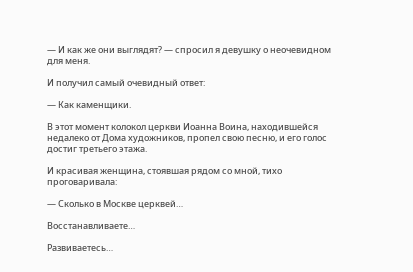— И как же они выглядят? — спросил я девушку о неочевидном для меня.

И получил самый очевидный ответ:

— Как каменщики.

В этот момент колокол церкви Иоанна Воина, находившейся недалеко от Дома художников, пропел свою песню, и его голос достиг третьего этажа.

И красивая женщина, стоявшая рядом со мной, тихо проговаривала:

— Сколько в Москве церквей…

Восстанавливаете…

Развиваетесь…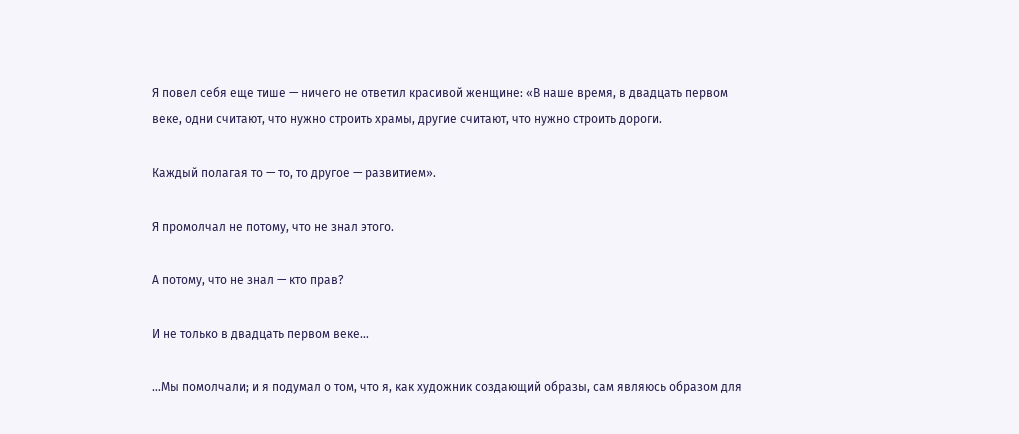Я повел себя еще тише — ничего не ответил красивой женщине: «В наше время, в двадцать первом веке, одни считают, что нужно строить храмы, другие считают, что нужно строить дороги.

Каждый полагая то — то, то другое — развитием».

Я промолчал не потому, что не знал этого.

А потому, что не знал — кто прав?

И не только в двадцать первом веке…

…Мы помолчали; и я подумал о том, что я, как художник создающий образы, сам являюсь образом для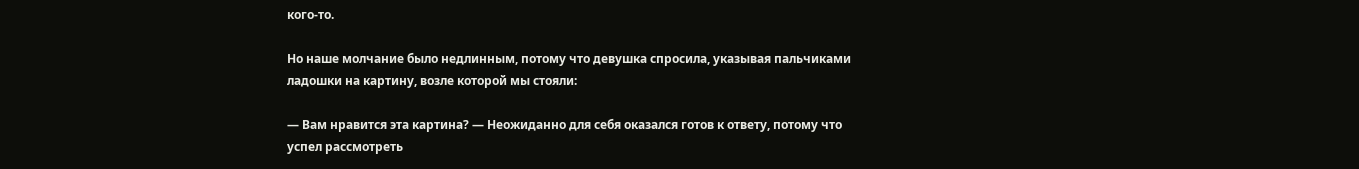кого-то.

Но наше молчание было недлинным, потому что девушка спросила, указывая пальчиками ладошки на картину, возле которой мы стояли:

— Вам нравится эта картина? — Неожиданно для себя оказался готов к ответу, потому что успел рассмотреть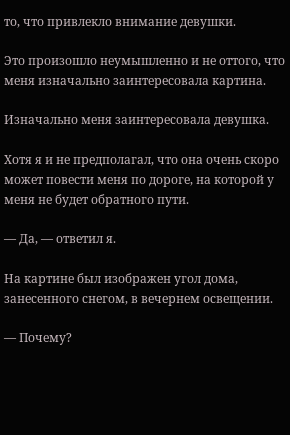то, что привлекло внимание девушки.

Это произошло неумышленно и не оттого, что меня изначально заинтересовала картина.

Изначально меня заинтересовала девушка.

Хотя я и не предполагал, что она очень скоро может повести меня по дороге, на которой у меня не будет обратного пути.

— Да, — ответил я.

На картине был изображен угол дома, занесенного снегом, в вечернем освещении.

— Почему?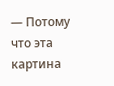— Потому что эта картина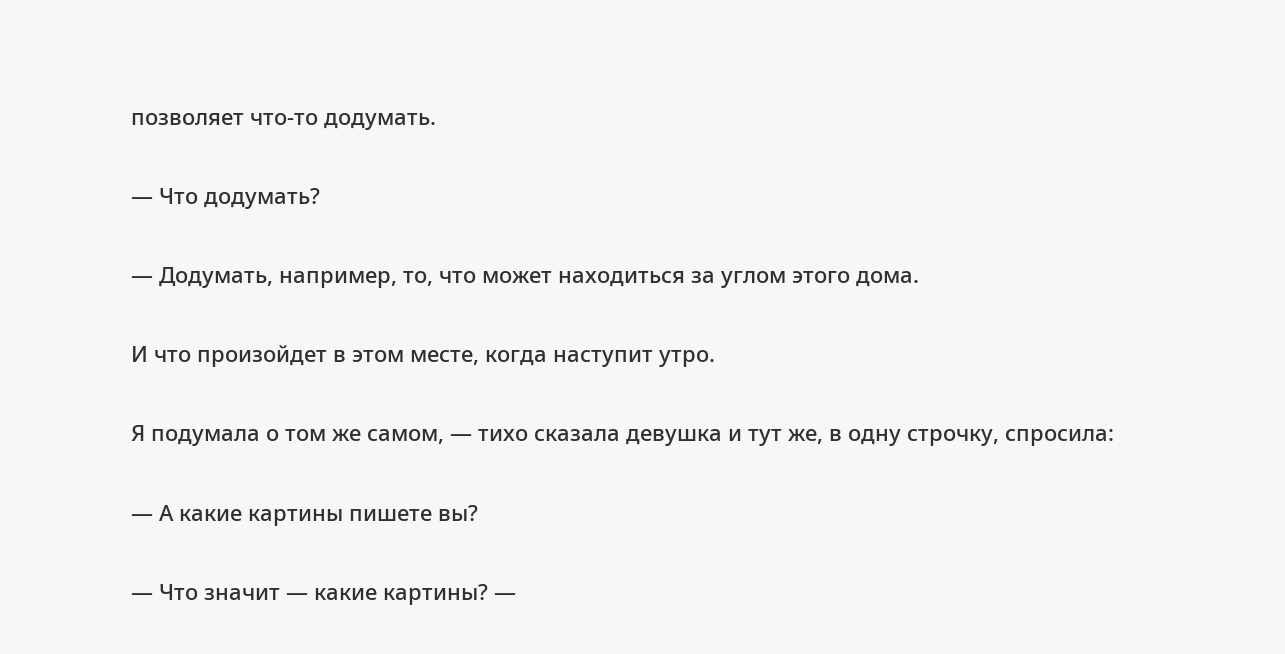позволяет что-то додумать.

— Что додумать?

— Додумать, например, то, что может находиться за углом этого дома.

И что произойдет в этом месте, когда наступит утро.

Я подумала о том же самом, — тихо сказала девушка и тут же, в одну строчку, спросила:

— А какие картины пишете вы?

— Что значит — какие картины? —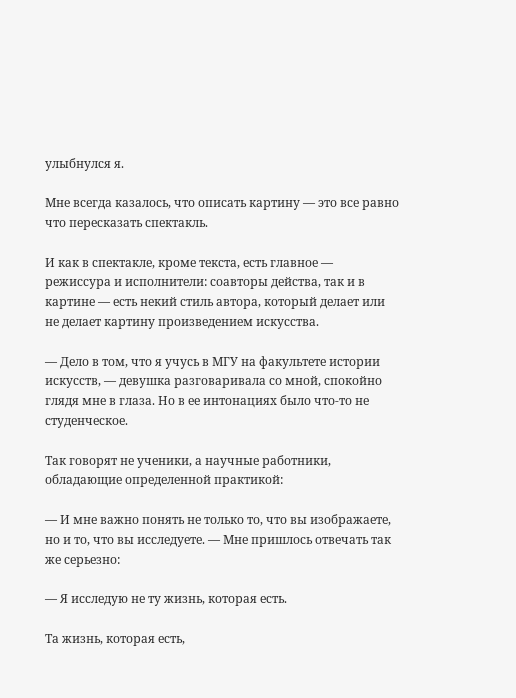улыбнулся я.

Мне всегда казалось, что описать картину — это все равно что пересказать спектакль.

И как в спектакле, кроме текста, есть главное — режиссура и исполнители: соавторы действа, так и в картине — есть некий стиль автора, который делает или не делает картину произведением искусства.

— Дело в том, что я учусь в МГУ на факультете истории искусств, — девушка разговаривала со мной, спокойно глядя мне в глаза. Но в ее интонациях было что-то не студенческое.

Так говорят не ученики, а научные работники, обладающие определенной практикой:

— И мне важно понять не только то, что вы изображаете, но и то, что вы исследуете. — Мне пришлось отвечать так же серьезно:

— Я исследую не ту жизнь, которая есть.

Та жизнь, которая есть,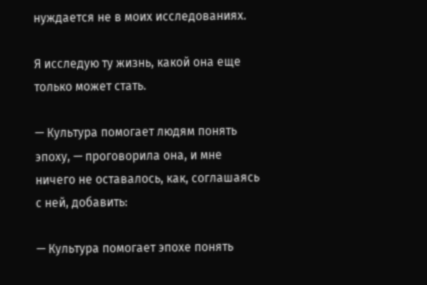нуждается не в моих исследованиях.

Я исследую ту жизнь, какой она еще только может стать.

— Культура помогает людям понять эпоху, — проговорила она, и мне ничего не оставалось, как, соглашаясь с ней, добавить:

— Культура помогает эпохе понять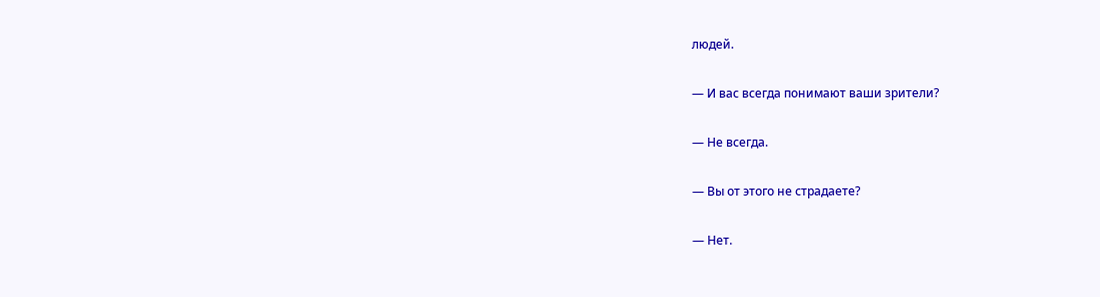людей.

— И вас всегда понимают ваши зрители?

— Не всегда.

— Вы от этого не страдаете?

— Нет.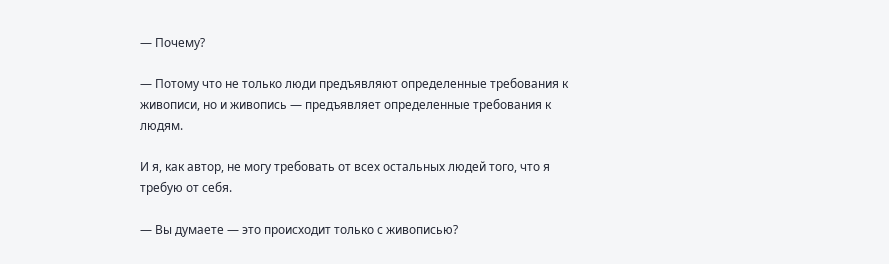— Почему?

— Потому что не только люди предъявляют определенные требования к живописи, но и живопись — предъявляет определенные требования к людям.

И я, как автор, не могу требовать от всех остальных людей того, что я требую от себя.

— Вы думаете — это происходит только с живописью?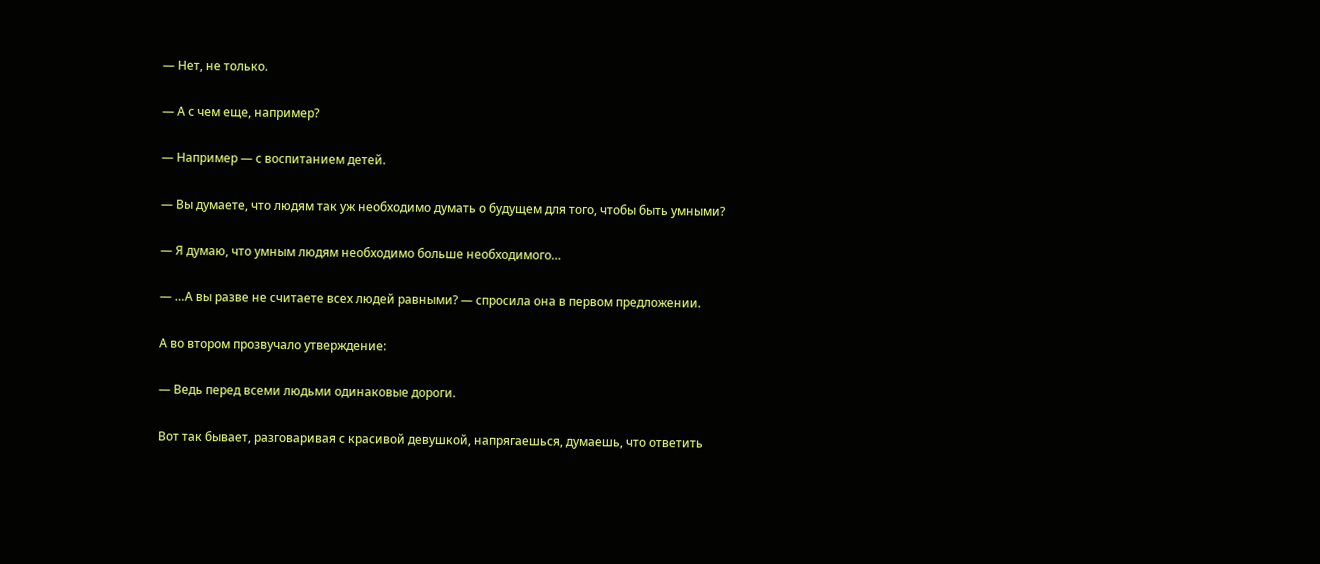— Нет, не только.

— А с чем еще, например?

— Например — с воспитанием детей.

— Вы думаете, что людям так уж необходимо думать о будущем для того, чтобы быть умными?

— Я думаю, что умным людям необходимо больше необходимого…

— …А вы разве не считаете всех людей равными? — спросила она в первом предложении.

А во втором прозвучало утверждение:

— Ведь перед всеми людьми одинаковые дороги.

Вот так бывает, разговаривая с красивой девушкой, напрягаешься, думаешь, что ответить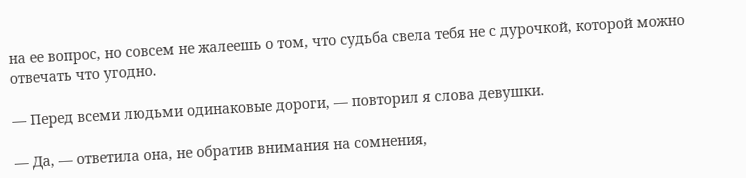на ее вопрос, но совсем не жалеешь о том, что судьба свела тебя не с дурочкой, которой можно отвечать что угодно.

— Перед всеми людьми одинаковые дороги, — повторил я слова девушки.

— Да, — ответила она, не обратив внимания на сомнения,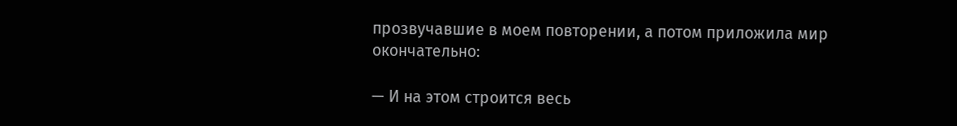прозвучавшие в моем повторении, а потом приложила мир окончательно:

— И на этом строится весь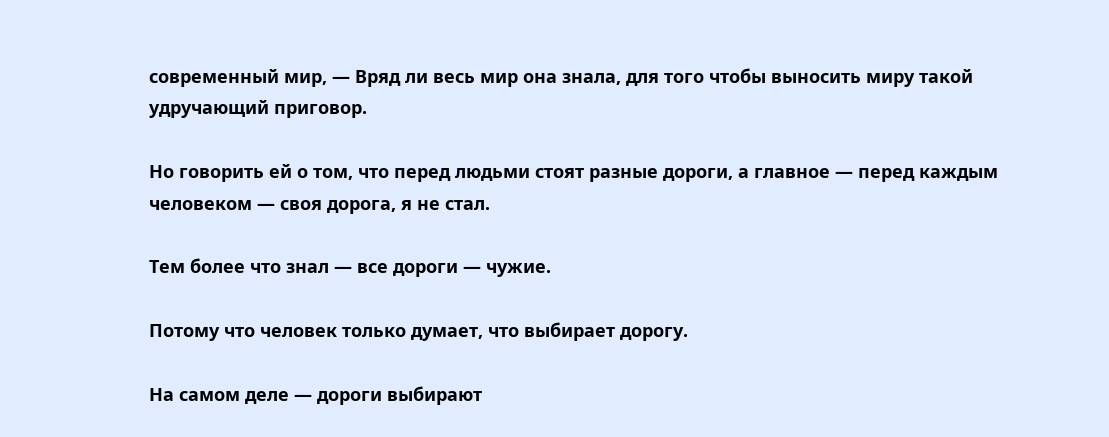современный мир, — Вряд ли весь мир она знала, для того чтобы выносить миру такой удручающий приговор.

Но говорить ей о том, что перед людьми стоят разные дороги, а главное — перед каждым человеком — своя дорога, я не стал.

Тем более что знал — все дороги — чужие.

Потому что человек только думает, что выбирает дорогу.

На самом деле — дороги выбирают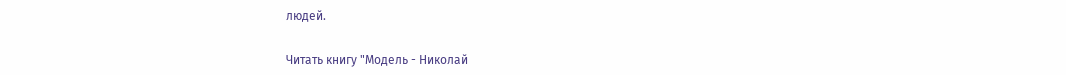людей.

Читать книгу "Модель - Николай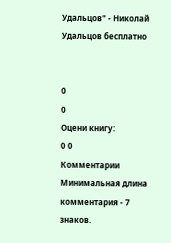Удальцов" - Николай Удальцов бесплатно


0
0
Оцени книгу:
0 0
Комментарии
Минимальная длина комментария - 7 знаков.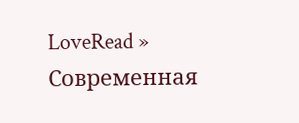LoveRead » Современная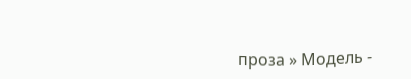проза » Модель -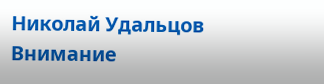Николай Удальцов
Внимание